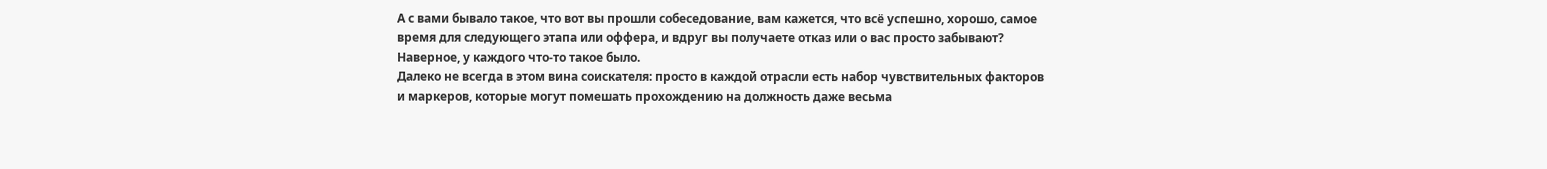А с вами бывало такое, что вот вы прошли собеседование, вам кажется, что всё успешно, хорошо, самое время для следующего этапа или оффера, и вдруг вы получаете отказ или о вас просто забывают? Наверное, у каждого что-то такое было.
Далеко не всегда в этом вина соискателя: просто в каждой отрасли есть набор чувствительных факторов и маркеров, которые могут помешать прохождению на должность даже весьма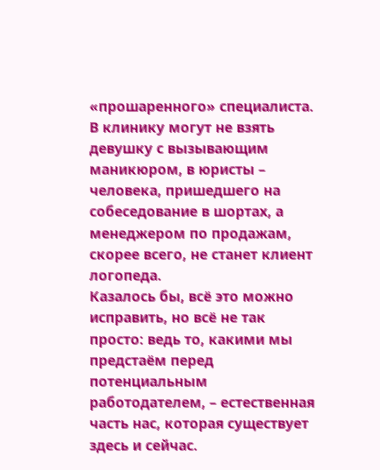«прошаренного» специалиста. В клинику могут не взять девушку с вызывающим маникюром, в юристы – человека, пришедшего на собеседование в шортах, а менеджером по продажам, скорее всего, не станет клиент логопеда.
Казалось бы, всё это можно исправить, но всё не так просто: ведь то, какими мы предстаём перед потенциальным работодателем, – естественная часть нас, которая существует здесь и сейчас.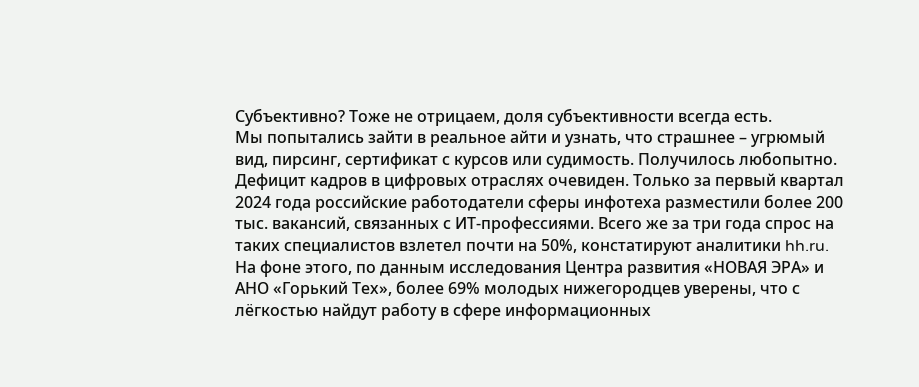Субъективно? Тоже не отрицаем, доля субъективности всегда есть.
Мы попытались зайти в реальное айти и узнать, что страшнее – угрюмый вид, пирсинг, сертификат с курсов или судимость. Получилось любопытно.
Дефицит кадров в цифровых отраслях очевиден. Только за первый квартал 2024 года российские работодатели сферы инфотеха разместили более 200 тыс. вакансий, связанных с ИТ-профессиями. Всего же за три года спрос на таких специалистов взлетел почти на 50%, констатируют аналитики hh.ru.
На фоне этого, по данным исследования Центра развития «НОВАЯ ЭРА» и АНО «Горький Тех», более 69% молодых нижегородцев уверены, что с лёгкостью найдут работу в сфере информационных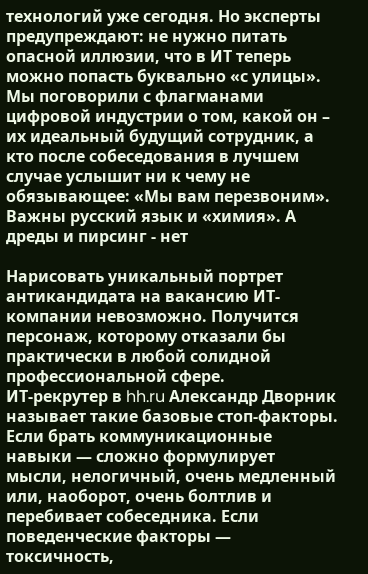технологий уже сегодня. Но эксперты предупреждают: не нужно питать опасной иллюзии, что в ИТ теперь можно попасть буквально «с улицы».
Мы поговорили с флагманами цифровой индустрии о том, какой он – их идеальный будущий сотрудник, а кто после собеседования в лучшем случае услышит ни к чему не обязывающее: «Мы вам перезвоним».
Важны русский язык и «химия». А дреды и пирсинг - нет

Нарисовать уникальный портрет антикандидата на вакансию ИТ-компании невозможно. Получится персонаж, которому отказали бы практически в любой солидной профессиональной сфере.
ИТ-рекрутер в hh.ru Александр Дворник называет такие базовые стоп-факторы. Если брать коммуникационные навыки — сложно формулирует мысли, нелогичный, очень медленный или, наоборот, очень болтлив и перебивает собеседника. Если поведенческие факторы — токсичность,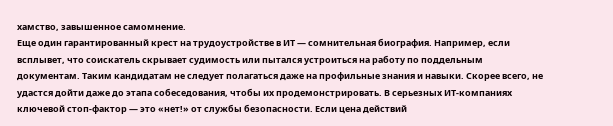хамство, завышенное самомнение.
Еще один гарантированный крест на трудоустройстве в ИТ — сомнительная биография. Например, если всплывет, что соискатель скрывает судимость или пытался устроиться на работу по поддельным документам. Таким кандидатам не следует полагаться даже на профильные знания и навыки. Скорее всего, не удастся дойти даже до этапа собеседования, чтобы их продемонстрировать. В серьезных ИТ-компаниях ключевой стоп-фактор — это «нет!» от службы безопасности. Если цена действий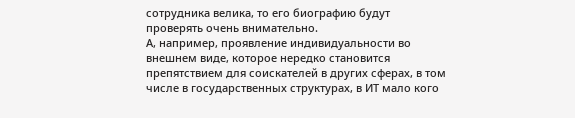сотрудника велика, то его биографию будут проверять очень внимательно.
А, например, проявление индивидуальности во внешнем виде, которое нередко становится препятствием для соискателей в других сферах, в том числе в государственных структурах, в ИТ мало кого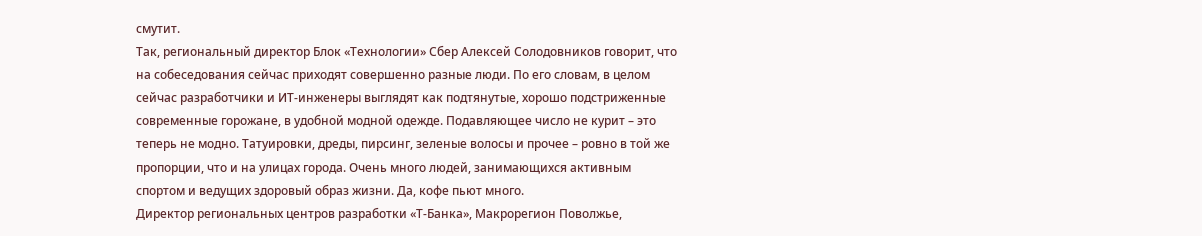смутит.
Так, региональный директор Блок «Технологии» Сбер Алексей Солодовников говорит, что на собеседования сейчас приходят совершенно разные люди. По его словам, в целом сейчас разработчики и ИТ-инженеры выглядят как подтянутые, хорошо подстриженные современные горожане, в удобной модной одежде. Подавляющее число не курит – это теперь не модно. Татуировки, дреды, пирсинг, зеленые волосы и прочее – ровно в той же пропорции, что и на улицах города. Очень много людей, занимающихся активным спортом и ведущих здоровый образ жизни. Да, кофе пьют много.
Директор региональных центров разработки «Т-Банка», Макрорегион Поволжье,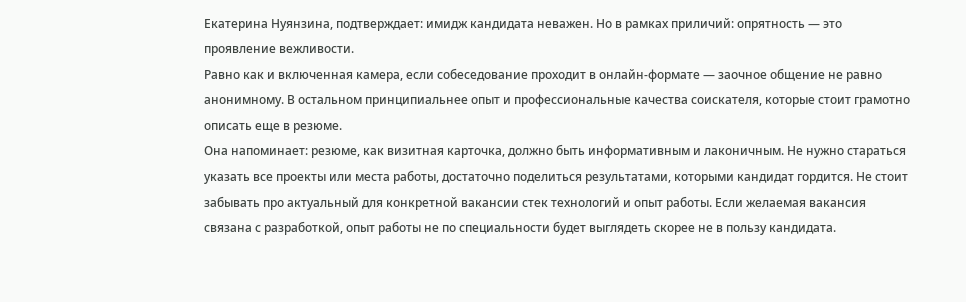Екатерина Нуянзина, подтверждает: имидж кандидата неважен. Но в рамках приличий: опрятность — это проявление вежливости.
Равно как и включенная камера, если собеседование проходит в онлайн-формате — заочное общение не равно анонимному. В остальном принципиальнее опыт и профессиональные качества соискателя, которые стоит грамотно описать еще в резюме.
Она напоминает: резюме, как визитная карточка, должно быть информативным и лаконичным. Не нужно стараться указать все проекты или места работы, достаточно поделиться результатами, которыми кандидат гордится. Не стоит забывать про актуальный для конкретной вакансии стек технологий и опыт работы. Если желаемая вакансия связана с разработкой, опыт работы не по специальности будет выглядеть скорее не в пользу кандидата.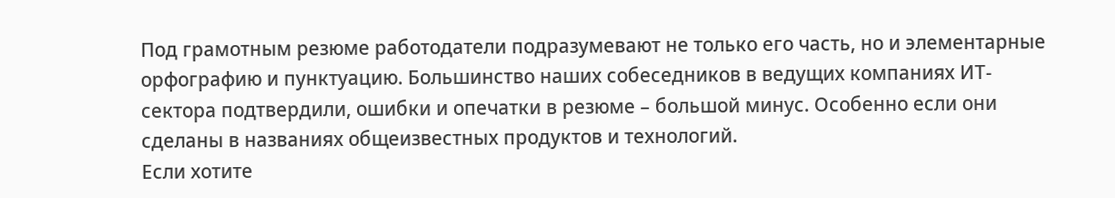Под грамотным резюме работодатели подразумевают не только его часть, но и элементарные орфографию и пунктуацию. Большинство наших собеседников в ведущих компаниях ИТ-сектора подтвердили, ошибки и опечатки в резюме – большой минус. Особенно если они сделаны в названиях общеизвестных продуктов и технологий.
Если хотите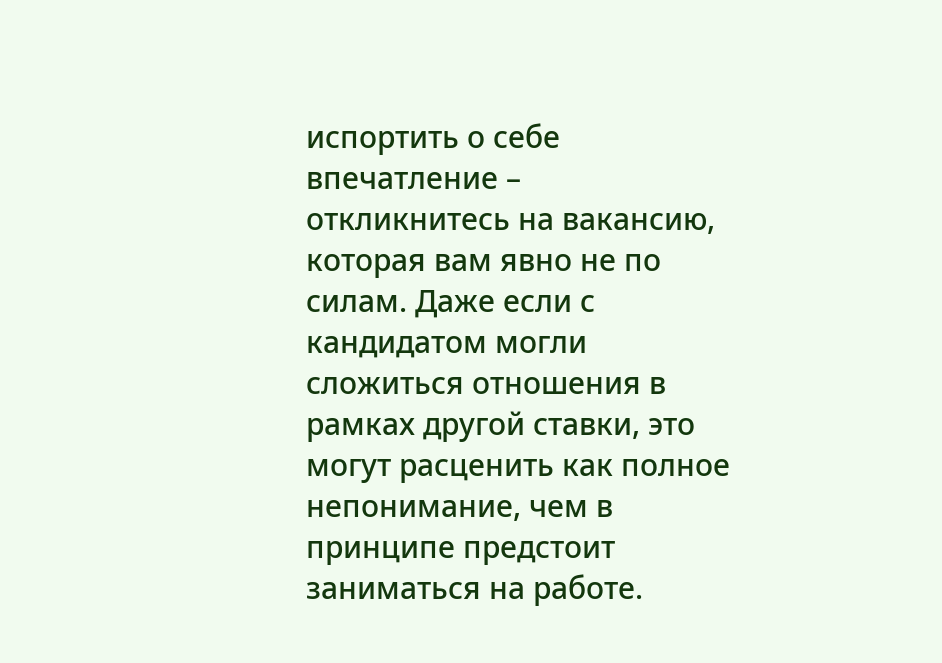испортить о себе впечатление – откликнитесь на вакансию, которая вам явно не по силам. Даже если с кандидатом могли сложиться отношения в рамках другой ставки, это могут расценить как полное непонимание, чем в принципе предстоит заниматься на работе.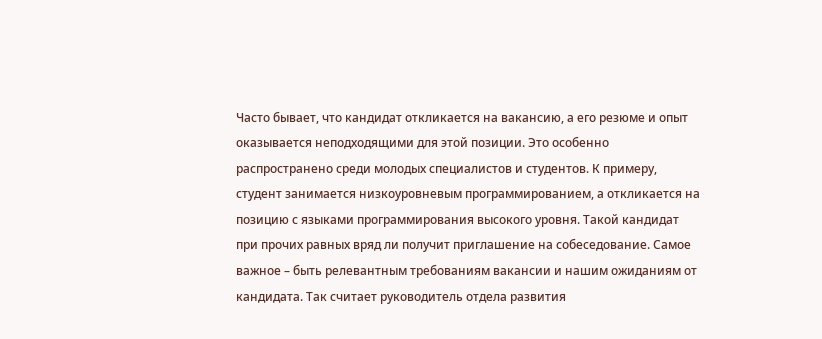Часто бывает, что кандидат откликается на вакансию, а его резюме и опыт оказывается неподходящими для этой позиции. Это особенно распространено среди молодых специалистов и студентов. К примеру, студент занимается низкоуровневым программированием, а откликается на позицию с языками программирования высокого уровня. Такой кандидат при прочих равных вряд ли получит приглашение на собеседование. Самое важное – быть релевантным требованиям вакансии и нашим ожиданиям от кандидата. Так считает руководитель отдела развития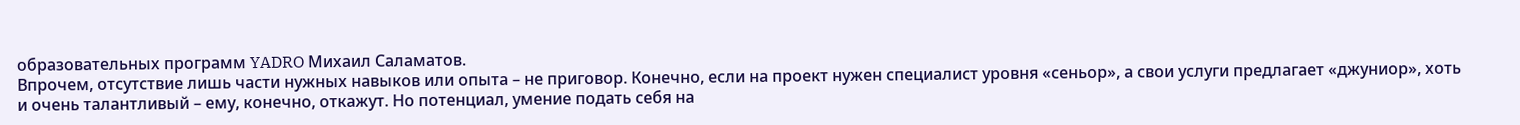образовательных программ YADRO Михаил Саламатов.
Впрочем, отсутствие лишь части нужных навыков или опыта – не приговор. Конечно, если на проект нужен специалист уровня «сеньор», а свои услуги предлагает «джуниор», хоть и очень талантливый – ему, конечно, откажут. Но потенциал, умение подать себя на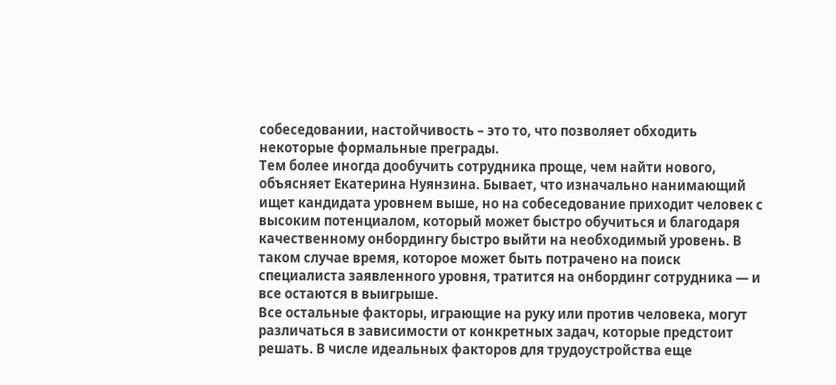собеседовании, настойчивость – это то, что позволяет обходить некоторые формальные преграды.
Тем более иногда дообучить сотрудника проще, чем найти нового, объясняет Екатерина Нуянзина. Бывает, что изначально нанимающий ищет кандидата уровнем выше, но на собеседование приходит человек с высоким потенциалом, который может быстро обучиться и благодаря качественному онбордингу быстро выйти на необходимый уровень. В таком случае время, которое может быть потрачено на поиск специалиста заявленного уровня, тратится на онбординг сотрудника — и все остаются в выигрыше.
Все остальные факторы, играющие на руку или против человека, могут различаться в зависимости от конкретных задач, которые предстоит решать. В числе идеальных факторов для трудоустройства еще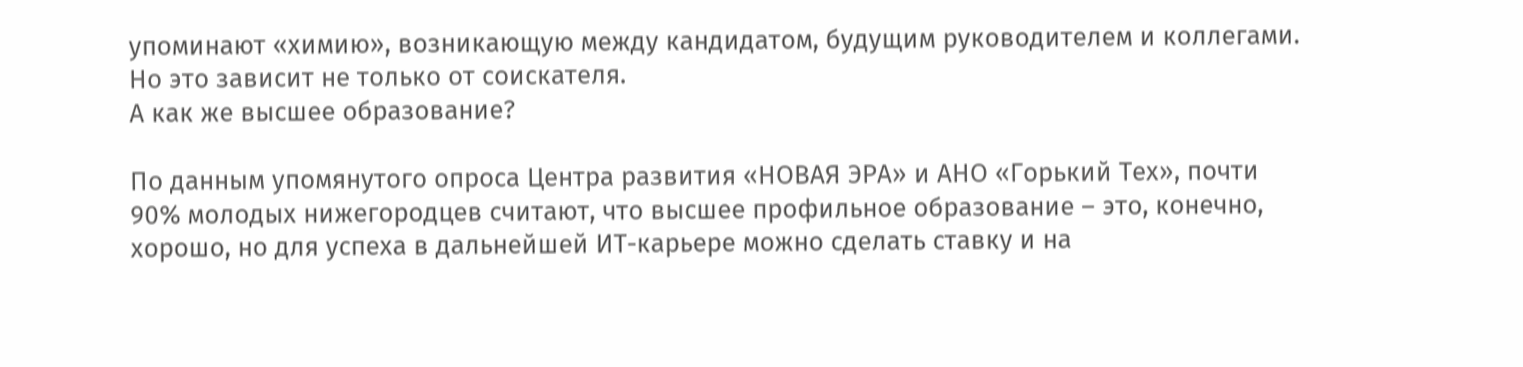упоминают «химию», возникающую между кандидатом, будущим руководителем и коллегами. Но это зависит не только от соискателя.
А как же высшее образование?

По данным упомянутого опроса Центра развития «НОВАЯ ЭРА» и АНО «Горький Тех», почти 90% молодых нижегородцев считают, что высшее профильное образование – это, конечно, хорошо, но для успеха в дальнейшей ИТ-карьере можно сделать ставку и на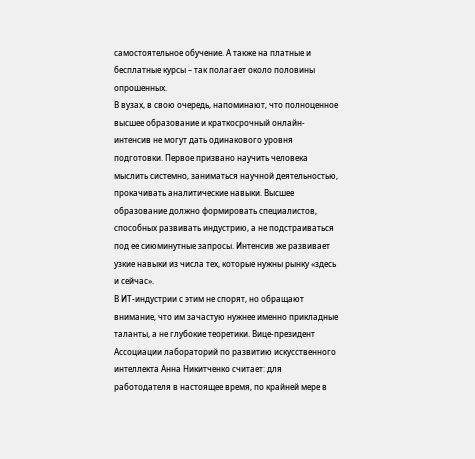самостоятельное обучение. А также на платные и бесплатные курсы – так полагает около половины опрошенных.
В вузах, в свою очередь, напоминают, что полноценное высшее образование и краткосрочный онлайн-интенсив не могут дать одинакового уровня подготовки. Первое призвано научить человека мыслить системно, заниматься научной деятельностью, прокачивать аналитические навыки. Высшее образование должно формировать специалистов, способных развивать индустрию, а не подстраиваться под ее сиюминутные запросы. Интенсив же развивает узкие навыки из числа тех, которые нужны рынку «здесь и сейчас».
В ИТ-индустрии с этим не спорят, но обращают внимание, что им зачастую нужнее именно прикладные таланты, а не глубокие теоретики. Вице-президент Ассоциации лабораторий по развитию искусственного интеллекта Анна Никитченко считает: для работодателя в настоящее время, по крайней мере в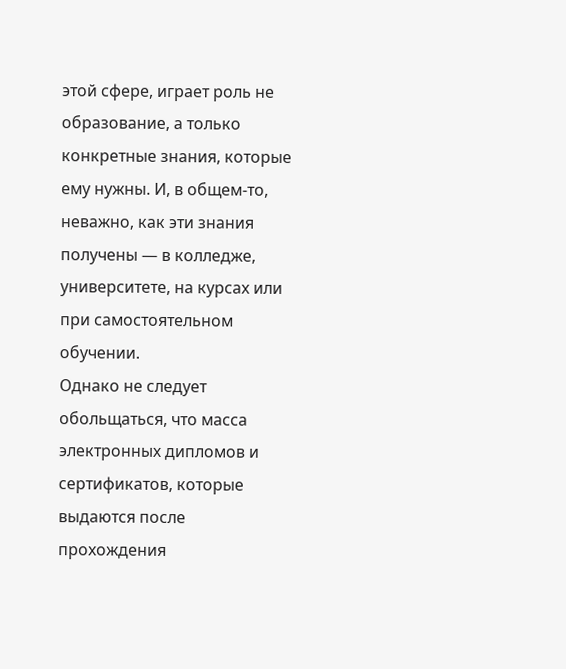этой сфере, играет роль не образование, а только конкретные знания, которые ему нужны. И, в общем-то, неважно, как эти знания получены — в колледже, университете, на курсах или при самостоятельном обучении.
Однако не следует обольщаться, что масса электронных дипломов и сертификатов, которые выдаются после прохождения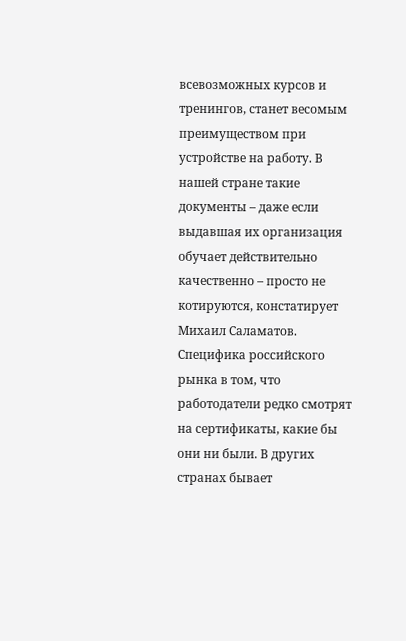всевозможных курсов и тренингов, станет весомым преимуществом при устройстве на работу. В нашей стране такие документы – даже если выдавшая их организация обучает действительно качественно – просто не котируются, констатирует Михаил Саламатов. Специфика российского рынка в том, что работодатели редко смотрят на сертификаты, какие бы они ни были. В других странах бывает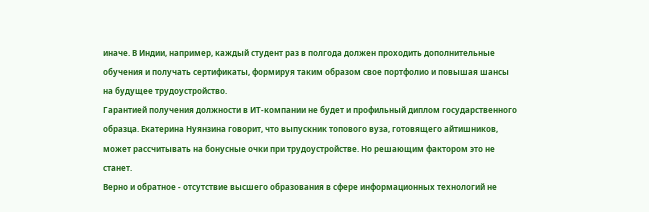иначе. В Индии, например, каждый студент раз в полгода должен проходить дополнительные обучения и получать сертификаты, формируя таким образом свое портфолио и повышая шансы на будущее трудоустройство.
Гарантией получения должности в ИТ-компании не будет и профильный диплом государственного образца. Екатерина Нуянзина говорит, что выпускник топового вуза, готовящего айтишников, может рассчитывать на бонусные очки при трудоустройстве. Но решающим фактором это не станет.
Верно и обратное - отсутствие высшего образования в сфере информационных технологий не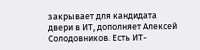закрывает для кандидата двери в ИТ, дополняет Алексей Солодовников. Есть ИТ-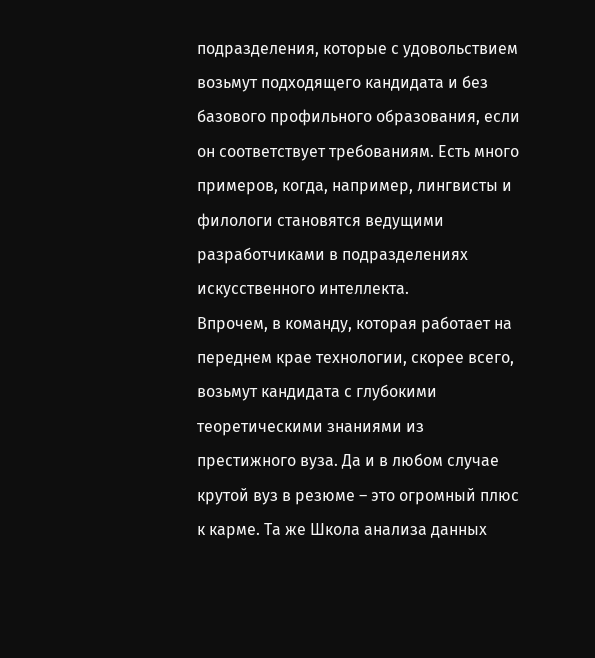подразделения, которые с удовольствием возьмут подходящего кандидата и без базового профильного образования, если он соответствует требованиям. Есть много примеров, когда, например, лингвисты и филологи становятся ведущими разработчиками в подразделениях искусственного интеллекта.
Впрочем, в команду, которая работает на переднем крае технологии, скорее всего, возьмут кандидата с глубокими теоретическими знаниями из престижного вуза. Да и в любом случае крутой вуз в резюме – это огромный плюс к карме. Та же Школа анализа данных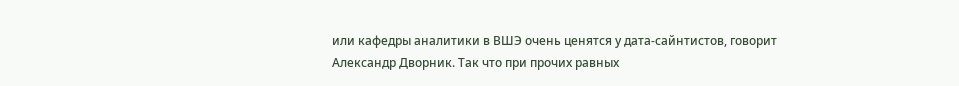или кафедры аналитики в ВШЭ очень ценятся у дата-сайнтистов, говорит Александр Дворник. Так что при прочих равных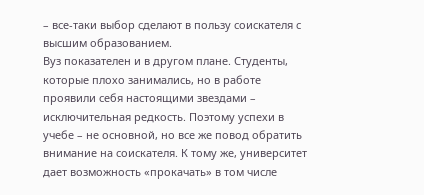– все-таки выбор сделают в пользу соискателя с высшим образованием.
Вуз показателен и в другом плане. Студенты, которые плохо занимались, но в работе проявили себя настоящими звездами – исключительная редкость. Поэтому успехи в учебе – не основной, но все же повод обратить внимание на соискателя. К тому же, университет дает возможность «прокачать» в том числе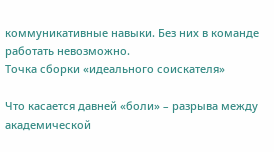коммуникативные навыки. Без них в команде работать невозможно.
Точка сборки «идеального соискателя»

Что касается давней «боли» – разрыва между академической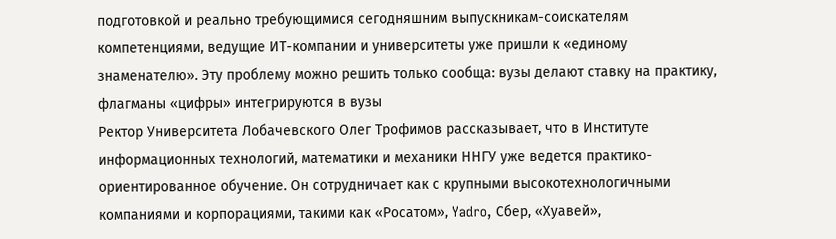подготовкой и реально требующимися сегодняшним выпускникам-соискателям компетенциями, ведущие ИТ-компании и университеты уже пришли к «единому знаменателю». Эту проблему можно решить только сообща: вузы делают ставку на практику, флагманы «цифры» интегрируются в вузы
Ректор Университета Лобачевского Олег Трофимов рассказывает, что в Институте информационных технологий, математики и механики ННГУ уже ведется практико-ориентированное обучение. Он сотрудничает как с крупными высокотехнологичными компаниями и корпорациями, такими как «Росатом», Yadro, Сбер, «Хуавей»,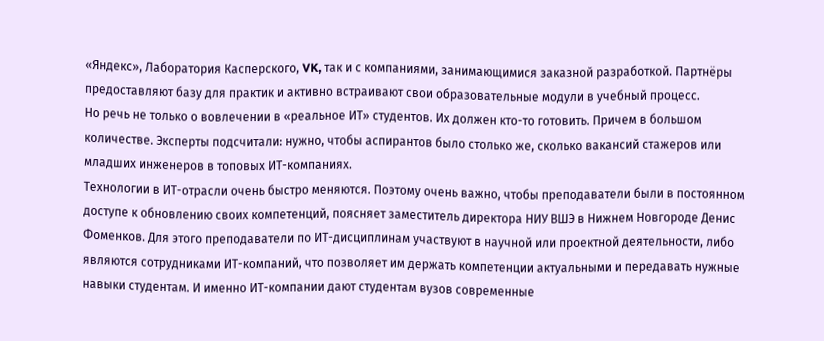«Яндекс», Лаборатория Касперского, VK, так и с компаниями, занимающимися заказной разработкой. Партнёры предоставляют базу для практик и активно встраивают свои образовательные модули в учебный процесс.
Но речь не только о вовлечении в «реальное ИТ» студентов. Их должен кто-то готовить. Причем в большом количестве. Эксперты подсчитали: нужно, чтобы аспирантов было столько же, сколько вакансий стажеров или младших инженеров в топовых ИТ-компаниях.
Технологии в ИТ-отрасли очень быстро меняются. Поэтому очень важно, чтобы преподаватели были в постоянном доступе к обновлению своих компетенций, поясняет заместитель директора НИУ ВШЭ в Нижнем Новгороде Денис Фоменков. Для этого преподаватели по ИТ-дисциплинам участвуют в научной или проектной деятельности, либо являются сотрудниками ИТ-компаний, что позволяет им держать компетенции актуальными и передавать нужные навыки студентам. И именно ИТ-компании дают студентам вузов современные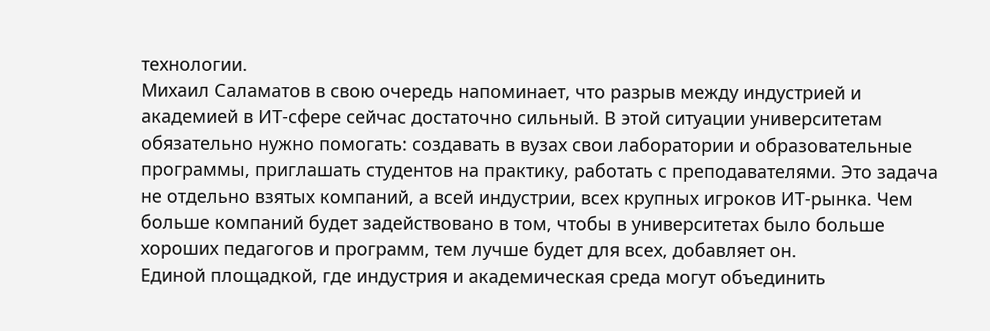технологии.
Михаил Саламатов в свою очередь напоминает, что разрыв между индустрией и академией в ИТ-сфере сейчас достаточно сильный. В этой ситуации университетам обязательно нужно помогать: создавать в вузах свои лаборатории и образовательные программы, приглашать студентов на практику, работать с преподавателями. Это задача не отдельно взятых компаний, а всей индустрии, всех крупных игроков ИТ-рынка. Чем больше компаний будет задействовано в том, чтобы в университетах было больше хороших педагогов и программ, тем лучше будет для всех, добавляет он.
Единой площадкой, где индустрия и академическая среда могут объединить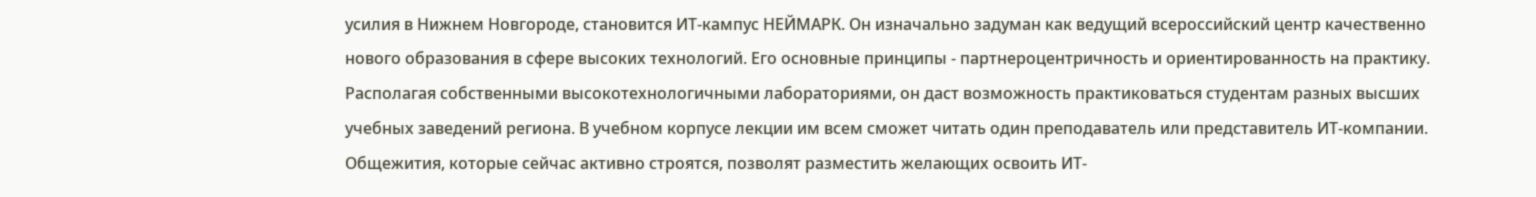усилия в Нижнем Новгороде, становится ИТ-кампус НЕЙМАРК. Он изначально задуман как ведущий всероссийский центр качественно нового образования в сфере высоких технологий. Его основные принципы - партнероцентричность и ориентированность на практику.
Располагая собственными высокотехнологичными лабораториями, он даст возможность практиковаться студентам разных высших учебных заведений региона. В учебном корпусе лекции им всем сможет читать один преподаватель или представитель ИТ-компании. Общежития, которые сейчас активно строятся, позволят разместить желающих освоить ИТ-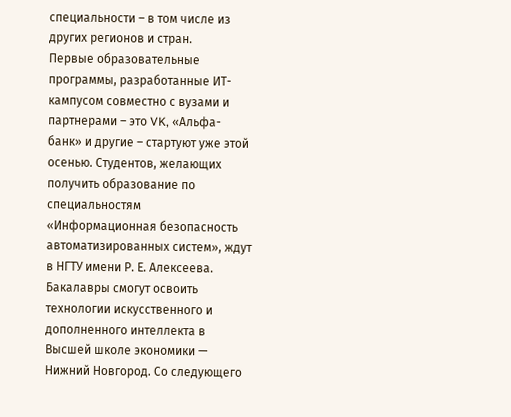специальности – в том числе из других регионов и стран.
Первые образовательные программы, разработанные ИТ-кампусом совместно с вузами и партнерами – это VK, «Альфа-банк» и другие – стартуют уже этой осенью. Студентов, желающих получить образование по специальностям «Информационная безопасность автоматизированных систем», ждут в НГТУ имени Р. Е. Алексеева. Бакалавры смогут освоить технологии искусственного и дополненного интеллекта в Высшей школе экономики — Нижний Новгород. Со следующего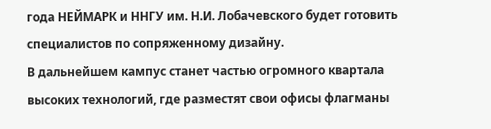года НЕЙМАРК и ННГУ им. Н.И. Лобачевского будет готовить специалистов по сопряженному дизайну.
В дальнейшем кампус станет частью огромного квартала высоких технологий, где разместят свои офисы флагманы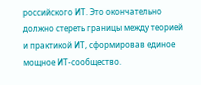российского ИТ. Это окончательно должно стереть границы между теорией и практикой ИТ, сформировав единое мощное ИТ-сообщество.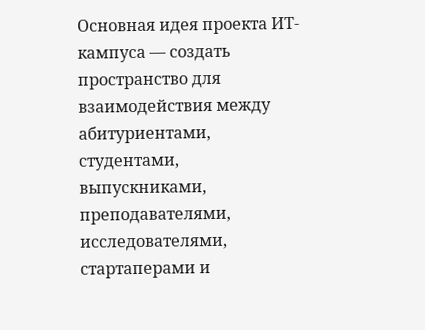Основная идея проекта ИТ-кампуса — создать пространство для взаимодействия между абитуриентами, студентами, выпускниками, преподавателями, исследователями, стартаперами и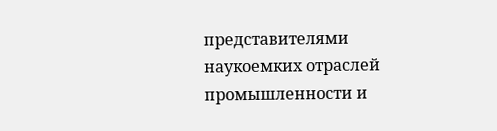представителями наукоемких отраслей промышленности и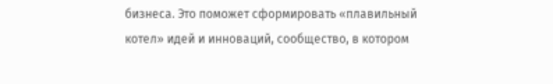бизнеса. Это поможет сформировать «плавильный котел» идей и инноваций, сообщество, в котором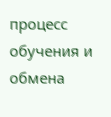процесс обучения и обмена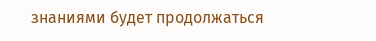знаниями будет продолжаться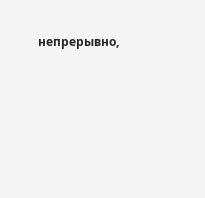непрерывно,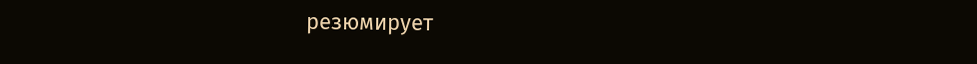резюмирует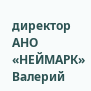директор АНО «НЕЙМАРК» Валерий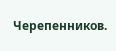Черепенников.